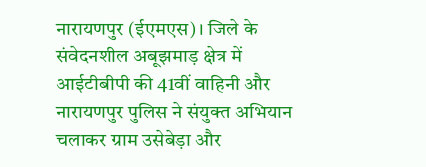नारायणपुर (ईएमएस)। जिले के संवेदनशील अबूझमाड़ क्षेत्र में आईटीबीपी की 41वीं वाहिनी और नारायणपुर पुलिस ने संयुक्त अभियान चलाकर ग्राम उसेबेड़ा और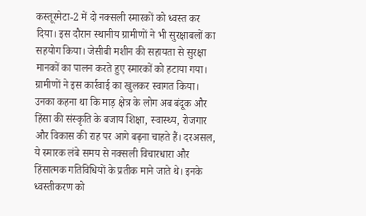कस्तूरमेटा-2 में दो नक्सली स्मारकों को ध्वस्त कर दिया। इस दौरान स्थानीय ग्रामीणों ने भी सुरक्षाबलों का सहयोग किया। जेसीबी मशीन की सहायता से सुरक्षा मानकों का पालन करते हुए स्मारकों को हटाया गया। ग्रामीणों ने इस कार्रवाई का खुलकर स्वागत किया। उनका कहना था कि माड़ क्षेत्र के लोग अब बंदूक और हिंसा की संस्कृति के बजाय शिक्षा, स्वास्थ्य, रोजगार और विकास की राह पर आगे बढ़ना चाहते हैं। दरअसल, ये स्मारक लंबे समय से नक्सली विचारधारा और हिंसात्मक गतिविधियों के प्रतीक माने जाते थे। इनके ध्वस्तीकरण को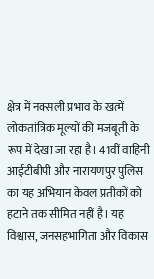क्षेत्र में नक्सली प्रभाव के खत्में लोकतांत्रिक मूल्यों की मजबूती के रूप में देखा जा रहा है। 41वीं वाहिनी आईटीबीपी और नारायणपुर पुलिस का यह अभियान केवल प्रतीकों को हटाने तक सीमित नहीं है। यह विश्वास, जनसहभागिता और विकास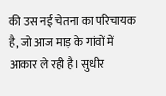की उस नई चेतना का परिचायक है, जो आज माड़ के गांवों में आकार ले रही है। सुधीर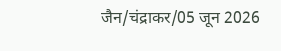जैन/चंद्राकर/05 जून 2026